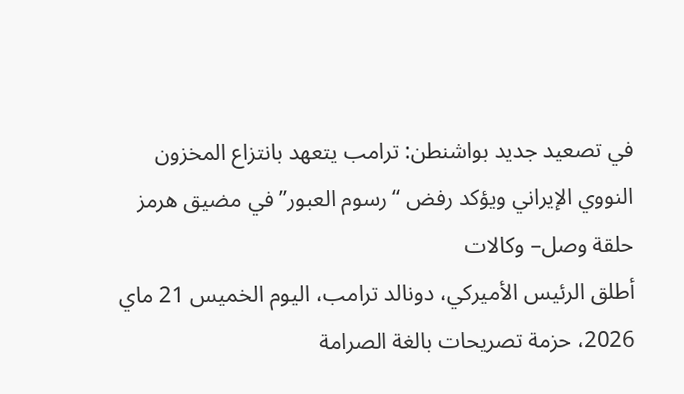في تصعيد جديد بواشنطن: ترامب يتعهد بانتزاع المخزون النووي الإيراني ويؤكد رفض “رسوم العبور” في مضيق هرمز
حلقة وصل– وكالات
أطلق الرئيس الأميركي، دونالد ترامب، اليوم الخميس 21 ماي 2026، حزمة تصريحات بالغة الصرامة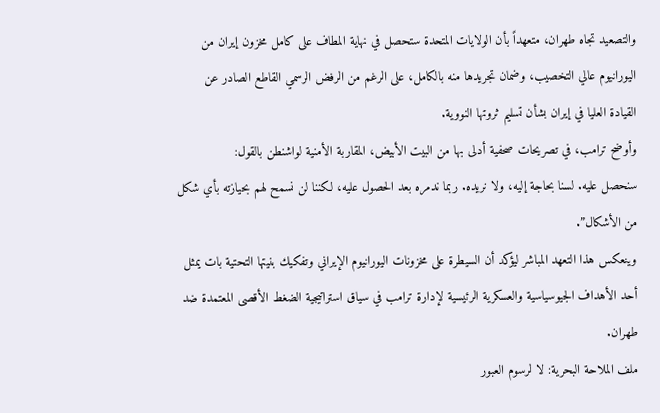والتصعيد تجاه طهران، متعهداً بأن الولايات المتحدة ستحصل في نهاية المطاف على كامل مخزون إيران من اليورانيوم عالي التخصيب، وضمان تجريدها منه بالكامل، على الرغم من الرفض الرسمي القاطع الصادر عن القيادة العليا في إيران بشأن تسليم ثروتها النووية.
وأوضح ترامب، في تصريحات صحفية أدلى بها من البيت الأبيض، المقاربة الأمنية لواشنطن بالقول:
سنحصل عليه. لسنا بحاجة إليه، ولا نريده. ربما ندمره بعد الحصول عليه، لكننا لن نسمح لهم بحيازته بأي شكل من الأشكال”.
وينعكس هذا التعهد المباشر ليؤكد أن السيطرة على مخزونات اليورانيوم الإيراني وتفكيك بنيتها التحتية بات يمثل أحد الأهداف الجيوسياسية والعسكرية الرئيسية لإدارة ترامب في سياق استراتيجية الضغط الأقصى المعتمدة ضد طهران.
ملف الملاحة البحرية: لا لرسوم العبور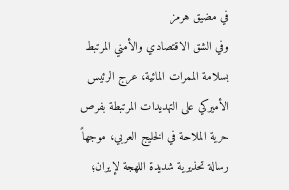في مضيق هرمز
وفي الشق الاقتصادي والأمني المرتبط بسلامة الممرات المائية، عرج الرئيس الأميركي على التهديدات المرتبطة بفرص حرية الملاحة في الخليج العربي، موجهاً رسالة تحذيرية شديدة اللهجة لإيران؛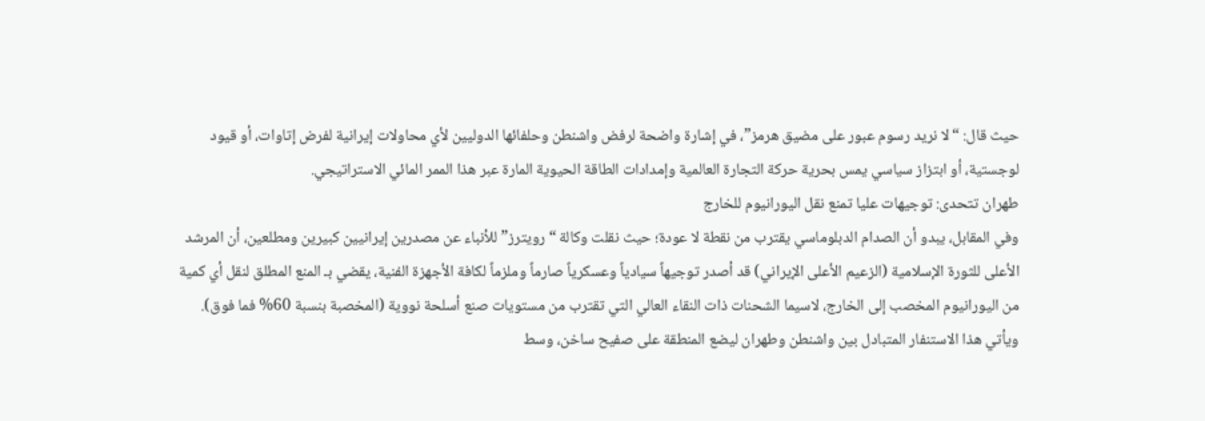حيث قال: “لا نريد رسوم عبور على مضيق هرمز”، في إشارة واضحة لرفض واشنطن وحلفائها الدوليين لأي محاولات إيرانية لفرض إتاوات، أو قيود لوجستية، أو ابتزاز سياسي يمس بحرية حركة التجارة العالمية وإمدادات الطاقة الحيوية المارة عبر هذا الممر المائي الاستراتيجي.
طهران تتحدى: توجيهات عليا تمنع نقل اليورانيوم للخارج
وفي المقابل، يبدو أن الصدام الدبلوماسي يقترب من نقطة لا عودة؛ حيث نقلت وكالة “رويترز” للأنباء عن مصدرين إيرانيين كبيرين ومطلعين، أن المرشد الأعلى للثورة الإسلامية (الزعيم الأعلى الإيراني) قد أصدر توجيهاً سيادياً وعسكرياً صارماً وملزماً لكافة الأجهزة الفنية، يقضي بـ المنع المطلق لنقل أي كمية من اليورانيوم المخصب إلى الخارج، لاسيما الشحنات ذات النقاء العالي التي تقترب من مستويات صنع أسلحة نووية (المخصبة بنسبة 60% فما فوق).
ويأتي هذا الاستنفار المتبادل بين واشنطن وطهران ليضع المنطقة على صفيح ساخن، وسط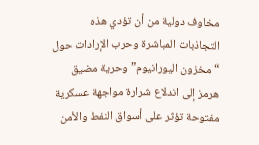مخاوف دولية من أن تؤدي هذه التجاذبات المباشرة وحرب الإرادات حول “مخزون اليورانيوم” وحرية مضيق هرمز إلى اندلاع شرارة مواجهة عسكرية مفتوحة تؤثر على أسواق النفط والأمن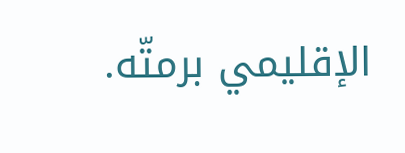الإقليمي برمتّه.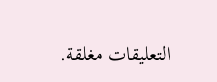التعليقات مغلقة.